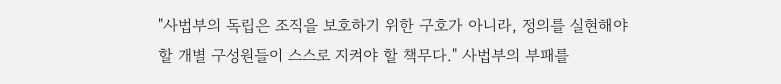"사법부의 독립은 조직을 보호하기 위한 구호가 아니라, 정의를 실현해야 할 개별 구성원들이 스스로 지켜야 할 책무다." 사법부의 부패를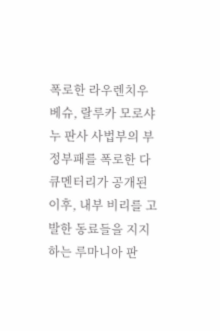폭로한 라우렌치우 베슈, 랄루카 모로샤누 판사 사법부의 부정부패를 폭로한 다큐멘터리가 공개된 이후, 내부 비리를 고발한 동료들을 지지하는 루마니아 판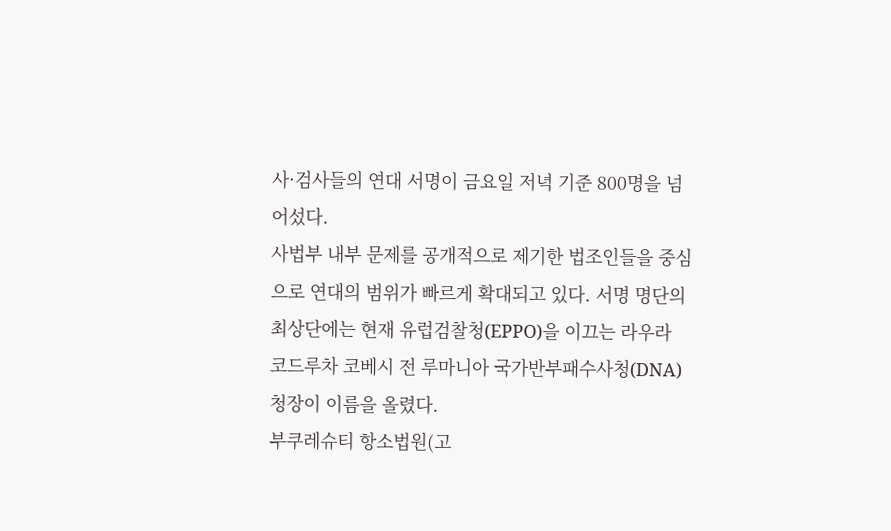사·검사들의 연대 서명이 금요일 저녁 기준 800명을 넘어섰다.
사법부 내부 문제를 공개적으로 제기한 법조인들을 중심으로 연대의 범위가 빠르게 확대되고 있다. 서명 명단의 최상단에는 현재 유럽검찰청(EPPO)을 이끄는 라우라 코드루차 코베시 전 루마니아 국가반부패수사청(DNA) 청장이 이름을 올렸다.
부쿠레슈티 항소법원(고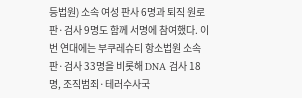등법원) 소속 여성 판사 6명과 퇴직 원로 판·검사 9명도 함께 서명에 참여했다. 이번 연대에는 부쿠레슈티 항소법원 소속 판·검사 33명을 비롯해 DNA 검사 18명, 조직범죄·테러수사국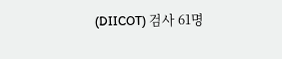(DIICOT) 검사 61명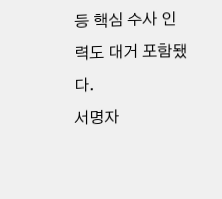등 핵심 수사 인력도 대거 포함됐다.
서명자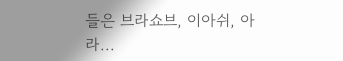들은 브라쇼브, 이아쉬, 아라...